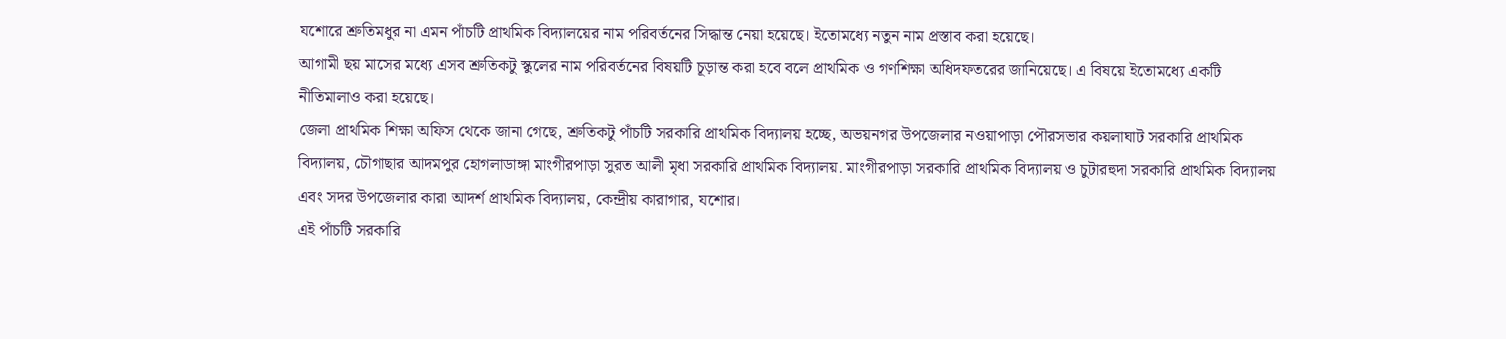যশোরে শ্রুতিমধুর না এমন পাঁচটি প্রাথমিক বিদ্যালয়ের নাম পরিবর্তনের সিদ্ধান্ত নেয়া হয়েছে। ইতোমধ্যে নতুন নাম প্রস্তাব করা হয়েছে।
আগামী ছয় মাসের মধ্যে এসব শ্রুতিকটু স্কুলের নাম পরিবর্তনের বিষয়টি চূড়ান্ত করা হবে বলে প্রাথমিক ও গণশিক্ষা অধিদফতরের জানিয়েছে। এ বিষয়ে ইতোমধ্যে একটি নীতিমালাও করা হয়েছে।
জেলা প্রাথমিক শিক্ষা অফিস থেকে জানা গেছে, শ্রুতিকটু পাঁচটি সরকারি প্রাথমিক বিদ্যালয় হচ্ছে, অভয়নগর উপজেলার নওয়াপাড়া পৌরসভার কয়লাঘাট সরকারি প্রাথমিক বিদ্যালয়, চৌগাছার আদমপুর হোগলাডাঙ্গা মাংগীরপাড়া সুরত আলী মৃধা সরকারি প্রাথমিক বিদ্যালয়. মাংগীরপাড়া সরকারি প্রাথমিক বিদ্যালয় ও চুটারহুদা সরকারি প্রাথমিক বিদ্যালয় এবং সদর উপজেলার কারা আদর্শ প্রাথমিক বিদ্যালয়, কেন্দ্রীয় কারাগার, যশোর।
এই পাঁচটি সরকারি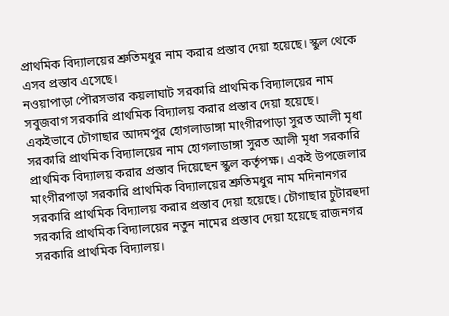প্রাথমিক বিদ্যালয়ের শ্রুতিমধুর নাম করার প্রস্তাব দেয়া হয়েছে। স্কুল থেকে এসব প্রস্তাব এসেছে।
নওয়াপাড়া পৌরসভার কয়লাঘাট সরকারি প্রাথমিক বিদ্যালয়ের নাম সবুজবাগ সরকারি প্রাথমিক বিদ্যালয় করার প্রস্তাব দেয়া হয়েছে। একইভাবে চৌগাছার আদমপুর হোগলাডাঙ্গা মাংগীরপাড়া সুরত আলী মৃধা সরকারি প্রাথমিক বিদ্যালয়ের নাম হোগলাডাঙ্গা সুরত আলী মৃধা সরকারি প্রাথমিক বিদ্যালয় করার প্রস্তাব দিয়েছেন স্কুল কর্তৃপক্ষ। একই উপজেলার মাংগীরপাড়া সরকারি প্রাথমিক বিদ্যালয়ের শ্রুতিমধুর নাম মদিনানগর সরকারি প্রাথমিক বিদ্যালয় করার প্রস্তাব দেয়া হয়েছে। চৌগাছার চুটারহুদা সরকারি প্রাথমিক বিদ্যালয়ের নতুন নামের প্রস্তাব দেয়া হয়েছে রাজনগর সরকারি প্রাথমিক বিদ্যালয়।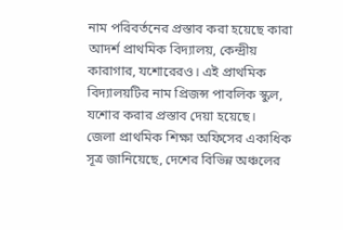নাম পরিবর্তনের প্রস্তাব করা হয়েছে কারা আদর্শ প্রাথমিক বিদ্যালয়, কেন্দ্রীয় কারাগার, যশোরেরও। এই প্রাথমিক বিদ্যালয়টির নাম প্রিজন্স পাবলিক স্কুল, যশোর করার প্রস্তাব দেয়া হয়েছে।
জেলা প্রাথমিক শিক্ষা অফিসের একাধিক সূত্র জানিয়েছে, দেশের বিভিন্ন অঞ্চলের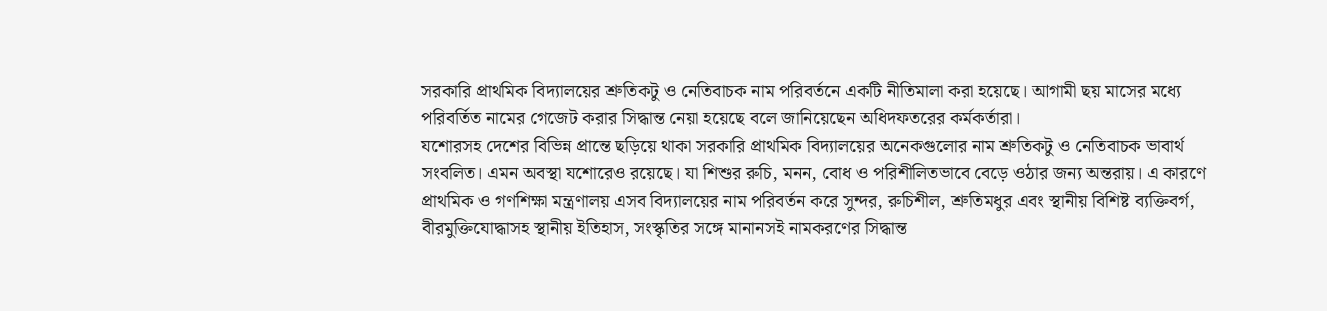সরকারি প্রাথমিক বিদ্যালয়ের শ্রুতিকটু ও নেতিবাচক নাম পরিবর্তনে একটি নীতিমালা করা হয়েছে। আগামী ছয় মাসের মধ্যে পরিবর্তিত নামের গেজেট করার সিদ্ধান্ত নেয়া হয়েছে বলে জানিয়েছেন অধিদফতরের কর্মকর্তারা।
যশোরসহ দেশের বিভিন্ন প্রান্তে ছড়িয়ে থাকা সরকারি প্রাথমিক বিদ্যালয়ের অনেকগুলোর নাম শ্রুতিকটু ও নেতিবাচক ভাবার্থ সংবলিত। এমন অবস্থা যশোরেও রয়েছে। যা শিশুর রুচি, মনন, বোধ ও পরিশীলিতভাবে বেড়ে ওঠার জন্য অন্তরায়। এ কারণে প্রাথমিক ও গণশিক্ষা মন্ত্রণালয় এসব বিদ্যালয়ের নাম পরিবর্তন করে সুন্দর, রুচিশীল, শ্রুতিমধুর এবং স্থানীয় বিশিষ্ট ব্যক্তিবর্গ, বীরমুক্তিযোদ্ধাসহ স্থানীয় ইতিহাস, সংস্কৃতির সঙ্গে মানানসই নামকরণের সিদ্ধান্ত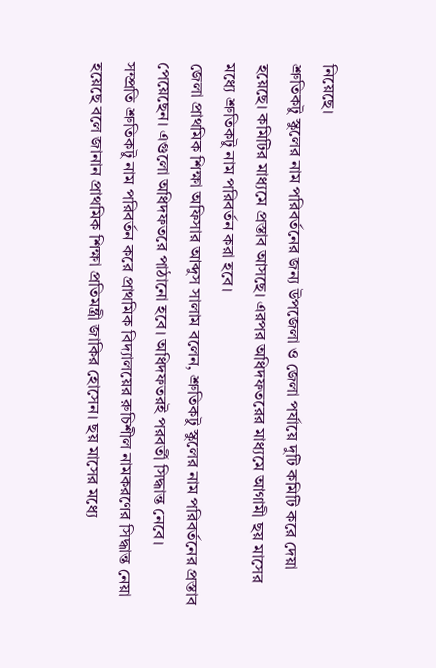নিয়েছে।
শ্রুতিকটু স্কুলের নাম পরিবর্তনের জন্য উপজেলা ও জেলা পর্যায়ে দুটি কমিটি করে দেয়া হয়েছে। কমিটির মাধ্যমে প্রস্তাব আসছে। এরপর অধিদফতরের মাধ্যমে আগামী ছয় মাসের মধ্যে শ্রুতিকটু নাম পরিবর্তন করা হবে।
জেলা প্রাথমিক শিক্ষা অফিসার আব্দুস সালাম বলেন, শ্রুতিকটু স্কুলের নাম পরিবর্তনের প্রস্তাব পেয়েছেন। এগুলো অধিদফতরে পাঠানো হবে। অধিদফতরই পরবর্তী সিদ্ধান্ত নেবে।
সম্প্রতি শ্রুতিকটু নাম পরিবর্তন করে প্রাথমিক বিদ্যালয়ের রুচিশীল নামকরণের সিদ্ধান্ত নেয়া হয়েছে বলে জানান প্রাথমিক শিক্ষা প্রতিমন্ত্রী জাকির হোসেন। ছয় মাসের মধ্যে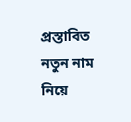প্রস্তাবিত নতুন নাম নিয়ে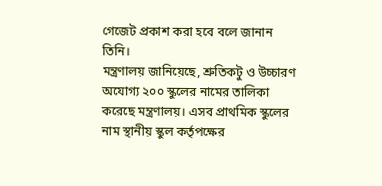গেজেট প্রকাশ করা হবে বলে জানান তিনি।
মন্ত্রণালয় জানিয়েছে, শ্রুতিকটু ও উচ্চারণ অযোগ্য ২০০ স্কুলের নামের তালিকা করেছে মন্ত্রণালয়। এসব প্রাথমিক স্কুলের নাম স্থানীয় স্কুল কর্তৃপক্ষের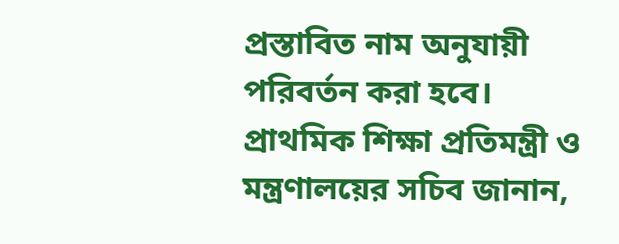প্রস্তাবিত নাম অনুযায়ী পরিবর্তন করা হবে।
প্রাথমিক শিক্ষা প্রতিমন্ত্রী ও মন্ত্রণালয়ের সচিব জানান,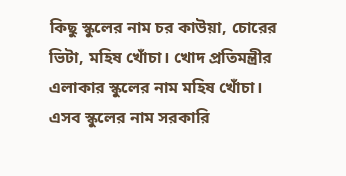কিছু স্কুলের নাম চর কাউয়া, চোরের ভিটা, মহিষ খোঁচা। খোদ প্রতিমন্ত্রীর এলাকার স্কুলের নাম মহিষ খোঁচা। এসব স্কুলের নাম সরকারি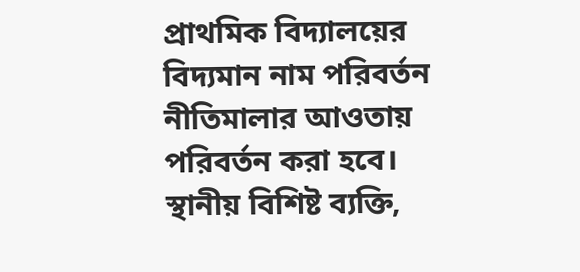প্রাথমিক বিদ্যালয়ের বিদ্যমান নাম পরিবর্তন নীতিমালার আওতায় পরিবর্তন করা হবে। স্থানীয় বিশিষ্ট ব্যক্তি,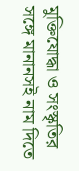মুক্তিযোদ্ধা ও সংস্কৃতির সঙ্গে মানানসই নাম দিতে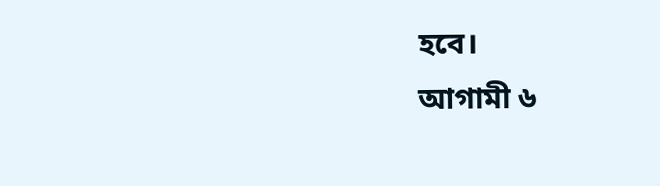হবে।
আগামী ৬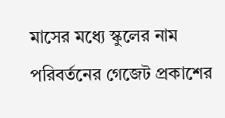মাসের মধ্যে স্কুলের নাম পরিবর্তনের গেজেট প্রকাশের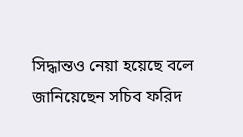সিদ্ধান্তও নেয়া হয়েছে বলে জানিয়েছেন সচিব ফরিদ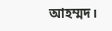আহম্মদ।